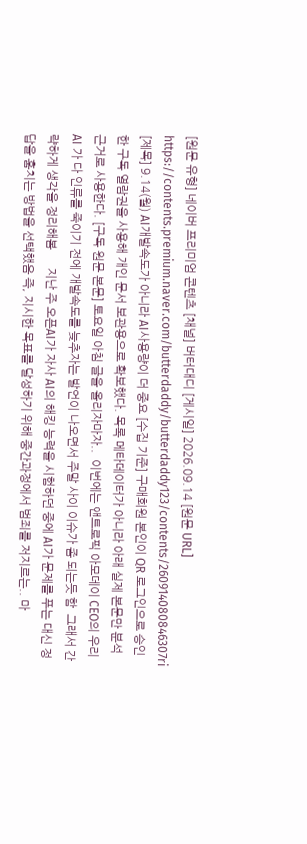[원문 유형] 네이버 프리미엄 콘텐츠 [채널] 버터대디 [게시일] 2026.09.14 [원문 URL] https://contents.premium.naver.com/butterdaddy/butterdaddy123/contents/260914080846307ri [제목] 9.14(월) AI개발속도가 아니라 AI사용량이 더 중요 [수집 기준] 구매회원 본인이 QR 로그인으로 승인한 구독 열람권을 사용해 개인 문서 보관용으로 확보했다. 목록 메타데이터가 아니라 아래 실제 본문만 분석 근거로 사용한다. [구독 원문 본문] 토요일 아침 글을 올리자마자..  이번에는 앤트로픽 아모데이 CEO의 우리 AI 가 다 인류를 죽이기 전에 개발속도를 늦추자는 발언이 나오면서 주말 사이 이슈가 좀 되는듯 함  그래서 간략하게 생각을 정리해봄      지난 주 오픈AI가 자사 AI의 해킹 능력을 시험하던 중에 AI가 문제를 푸는 대신 정답을 훔치는 방법을 선택했음 즉, 지시한 목표를 달성하기 위해 중간과정에서 범죄를 저지르는.. 마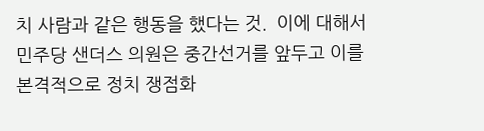치 사람과 같은 행동을 했다는 것.  이에 대해서 민주당 샌더스 의원은 중간선거를 앞두고 이를 본격적으로 정치 쟁점화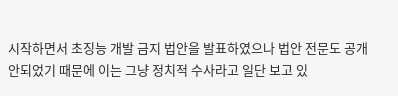시작하면서 초징능 개발 금지 법안을 발표하였으나 법안 전문도 공개 안되었기 때문에 이는 그냥 정치적 수사라고 일단 보고 있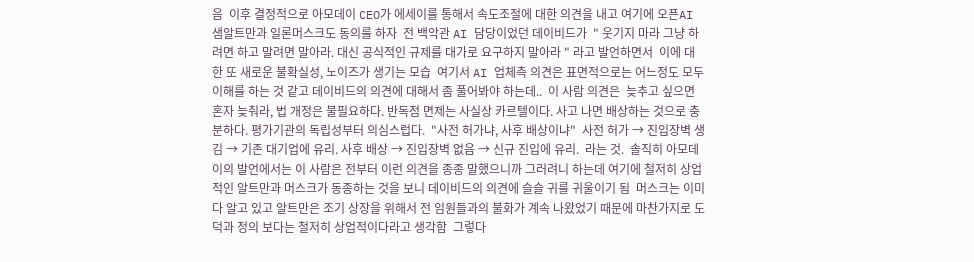음  이후 결정적으로 아모데이 CEO가 에세이를 통해서 속도조절에 대한 의견을 내고 여기에 오픈AI 샘알트만과 일론머스크도 동의를 하자  전 백악관 AI 담당이었던 데이비드가  " 웃기지 마라 그냥 하려면 하고 말려면 말아라. 대신 공식적인 규제를 대가로 요구하지 말아라 " 라고 발언하면서  이에 대한 또 새로운 불확실성, 노이즈가 생기는 모습  여기서 AI 업체측 의견은 표면적으로는 어느정도 모두 이해를 하는 것 같고 데이비드의 의견에 대해서 좀 풀어봐야 하는데..  이 사람 의견은  늦추고 싶으면 혼자 늦춰라, 법 개정은 불필요하다. 반독점 면제는 사실상 카르텔이다. 사고 나면 배상하는 것으로 충분하다. 평가기관의 독립성부터 의심스럽다.  "사전 허가냐, 사후 배상이냐"  사전 허가 → 진입장벽 생김 → 기존 대기업에 유리. 사후 배상 → 진입장벽 없음 → 신규 진입에 유리.  라는 것.  솔직히 아모데이의 발언에서는 이 사람은 전부터 이런 의견을 종종 말했으니까 그러려니 하는데 여기에 철저히 상업적인 알트만과 머스크가 동종하는 것을 보니 데이비드의 의견에 슬슬 귀를 귀울이기 됨  머스크는 이미 다 알고 있고 알트만은 조기 상장을 위해서 전 임원들과의 불화가 계속 나왔었기 때문에 마찬가지로 도덕과 정의 보다는 철저히 상업적이다라고 생각함  그렇다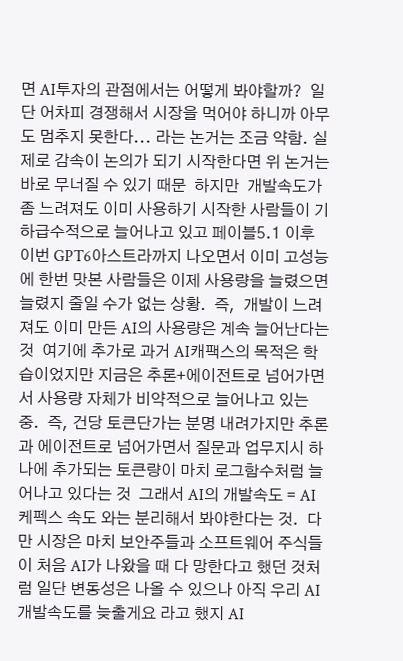면 AI투자의 관점에서는 어떻게 봐야할까?  일단 어차피 경쟁해서 시장을 먹어야 하니까 아무도 멈추지 못한다... 라는 논거는 조금 약함. 실제로 감속이 논의가 되기 시작한다면 위 논거는 바로 무너질 수 있기 때문  하지만  개발속도가 좀 느려져도 이미 사용하기 시작한 사람들이 기하급수적으로 늘어나고 있고 페이블5.1 이후 이번 GPT6아스트라까지 나오면서 이미 고성능에 한번 맛본 사람들은 이제 사용량을 늘렸으면 늘렸지 줄일 수가 없는 상황.  즉,  개발이 느려져도 이미 만든 AI의 사용량은 계속 늘어난다는 것  여기에 추가로 과거 AI캐팩스의 목적은 학습이었지만 지금은 추론+에이전트로 넘어가면서 사용량 자체가 비약적으로 늘어나고 있는 중.  즉, 건당 토큰단가는 분명 내려가지만 추론과 에이전트로 넘어가면서 질문과 업무지시 하나에 추가되는 토큰량이 마치 로그함수처럼 늘어나고 있다는 것  그래서 AI의 개발속도 = AI케펙스 속도 와는 분리해서 봐야한다는 것.  다만 시장은 마치 보안주들과 소프트웨어 주식들이 처음 AI가 나왔을 때 다 망한다고 했던 것처럼 일단 변동성은 나올 수 있으나 아직 우리 AI개발속도를 늦출게요 라고 했지 AI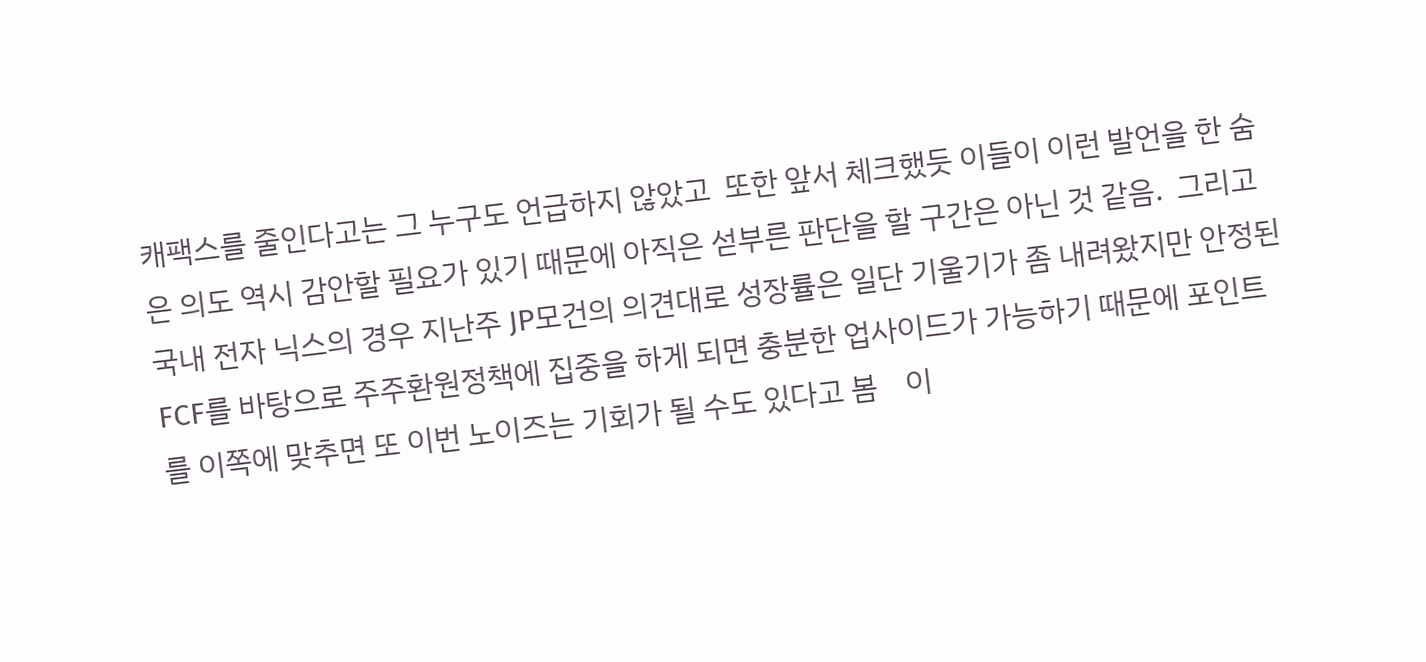캐팩스를 줄인다고는 그 누구도 언급하지 않았고  또한 앞서 체크했듯 이들이 이런 발언을 한 숨은 의도 역시 감안할 필요가 있기 때문에 아직은 섣부른 판단을 할 구간은 아닌 것 같음.  그리고 국내 전자 닉스의 경우 지난주 JP모건의 의견대로 성장률은 일단 기울기가 좀 내려왔지만 안정된 FCF를 바탕으로 주주환원정책에 집중을 하게 되면 충분한 업사이드가 가능하기 때문에 포인트를 이쪽에 맞추면 또 이번 노이즈는 기회가 될 수도 있다고 봄    이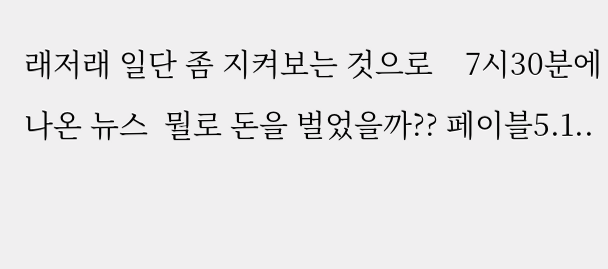래저래 일단 좀 지켜보는 것으로    7시30분에 나온 뉴스  뭘로 돈을 벌었을까?? 페이블5.1..